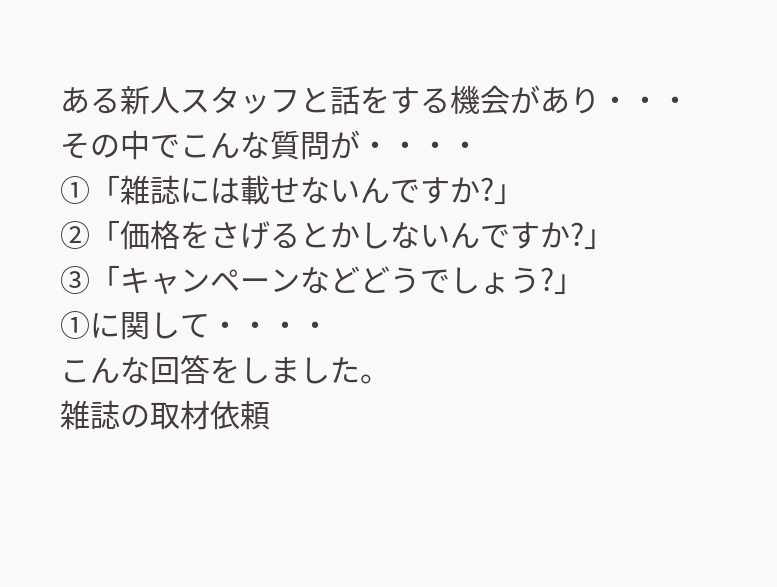ある新人スタッフと話をする機会があり・・・
その中でこんな質問が・・・・
①「雑誌には載せないんですか?」
②「価格をさげるとかしないんですか?」
③「キャンペーンなどどうでしょう?」
①に関して・・・・
こんな回答をしました。
雑誌の取材依頼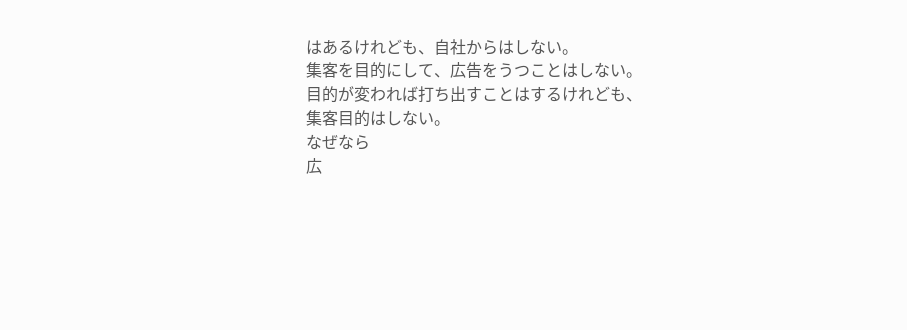はあるけれども、自社からはしない。
集客を目的にして、広告をうつことはしない。
目的が変われば打ち出すことはするけれども、
集客目的はしない。
なぜなら
広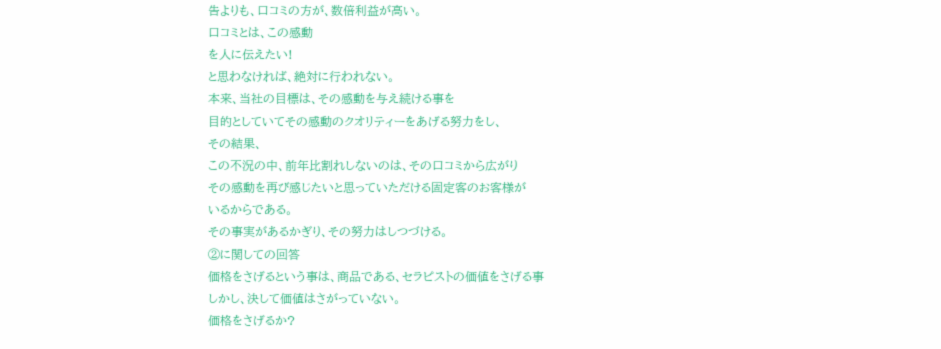告よりも、口コミの方が、数倍利益が高い。
口コミとは、この感動
を人に伝えたい!
と思わなければ、絶対に行われない。
本来、当社の目標は、その感動を与え続ける事を
目的としていてその感動のクオリティーをあげる努力をし、
その結果、
この不況の中、前年比割れしないのは、その口コミから広がり
その感動を再び感じたいと思っていただける固定客のお客様が
いるからである。
その事実があるかぎり、その努力はしつづける。
②に関しての回答
価格をさげるという事は、商品である、セラピストの価値をさげる事
しかし、決して価値はさがっていない。
価格をさげるか?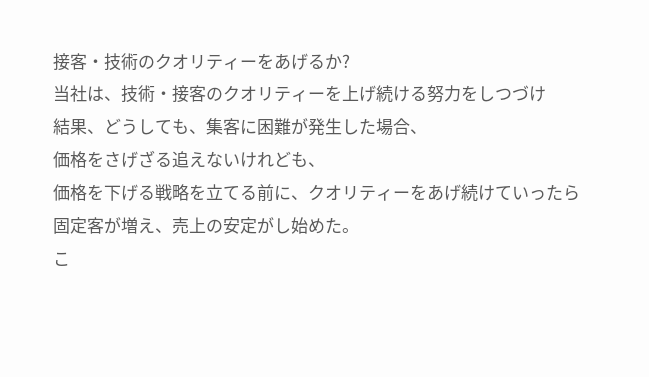接客・技術のクオリティーをあげるか?
当社は、技術・接客のクオリティーを上げ続ける努力をしつづけ
結果、どうしても、集客に困難が発生した場合、
価格をさげざる追えないけれども、
価格を下げる戦略を立てる前に、クオリティーをあげ続けていったら
固定客が増え、売上の安定がし始めた。
こ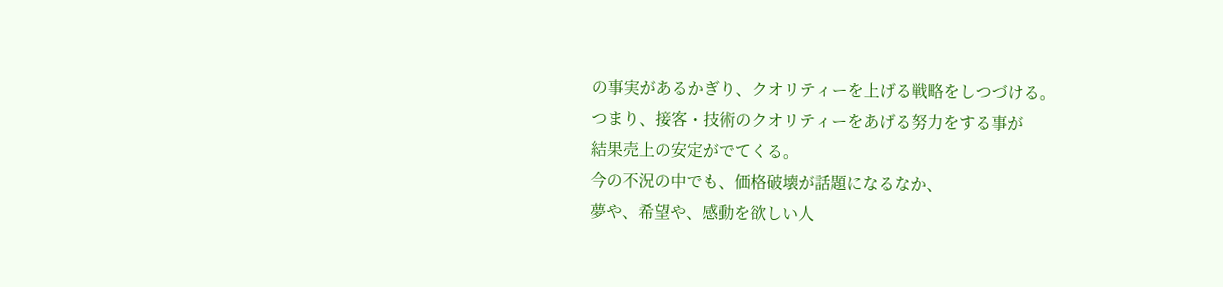の事実があるかぎり、クオリティーを上げる戦略をしつづける。
つまり、接客・技術のクオリティーをあげる努力をする事が
結果売上の安定がでてくる。
今の不況の中でも、価格破壊が話題になるなか、
夢や、希望や、感動を欲しい人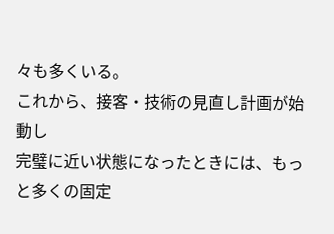々も多くいる。
これから、接客・技術の見直し計画が始動し
完璧に近い状態になったときには、もっと多くの固定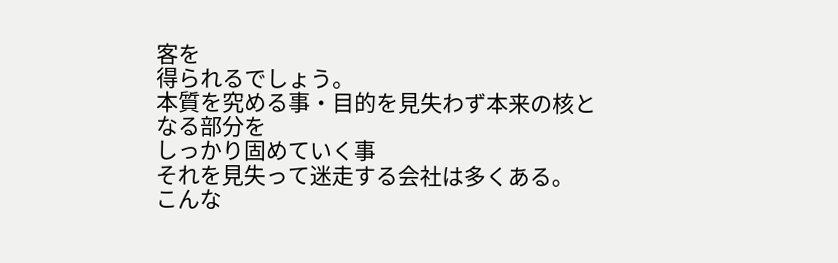客を
得られるでしょう。
本質を究める事・目的を見失わず本来の核となる部分を
しっかり固めていく事
それを見失って迷走する会社は多くある。
こんな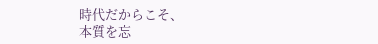時代だからこそ、
本質を忘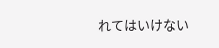れてはいけない